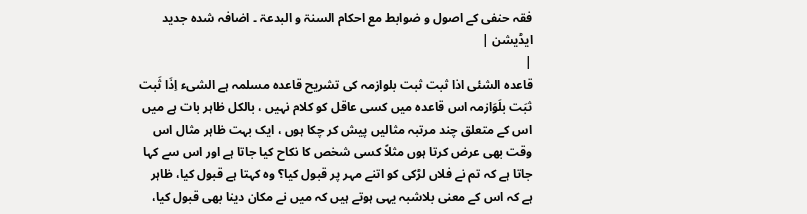فقہ حنفی کے اصول و ضوابط مع احکام السنۃ و البدعۃ ۔ اضافہ شدہ جدید ایڈیشن |
|
قاعدہ الشئی اذا ثبت ثبت بلوازمہ کی تشریح قاعدہ مسلمہ ہے الشیء اِذَا ثَبت ثبَت بلَوَازمہ اس قاعدہ میں کسی عاقل کو کلام نہیں ، بالکل ظاہر بات ہے میں اس کے متعلق چند مرتبہ مثالیں پیش کر چکا ہوں ، ایک بہت ظاہر مثال اس وقت بھی عرض کرتا ہوں مثلاً کسی شخص کا نکاح کیا جاتا ہے اور اس سے کہا جاتا ہے کہ تم نے فلاں لڑکی کو اتنے مہر پر قبول کیا؟ وہ کہتا ہے قبول کیا، ظاہر ہے کہ اس کے معنی بلاشبہ یہی ہوتے ہیں کہ میں نے مکان دینا بھی قبول کیا،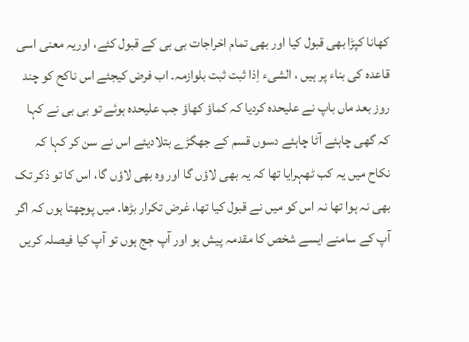کھانا کپڑا بھی قبول کیا اور بھی تمام اخراجات بی بی کے قبول کئے، اوریہ معنی اسی قاعدہ کی بناء پر ہیں ، الشیء اِذا ثبت ثبت بلوازمہ۔ اب فرض کیجئے اس ناکح کو چند روز بعد ماں باپ نے علیحدہ کردیا کہ کماؤ کھاؤ جب علیحدہ ہوئے تو بی بی نے کہا کہ گھی چاہئے آٹا چاہئے دسوں قسم کے جھگڑے بتلادیئے اس نے سن کر کہا کہ نکاح میں یہ کب ٹھہرایا تھا کہ یہ بھی لاؤں گا اور وہ بھی لاؤں گا، اس کا تو ذکر تک بھی نہ ہوا تھا نہ اس کو میں نے قبول کیا تھا، غرض تکرار بڑھا۔ میں پوچھتا ہوں کہ اگر آپ کے سامنے ایسے شخص کا مقدمہ پیش ہو اور آپ جج ہوں تو آپ کیا فیصلہ کریں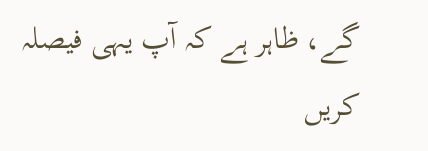گے، ظاہر ہے کہ آپ یہی فیصلہ کریں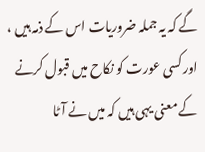گے کہ یہ جملہ ضروریات اس کے ذمہ ہیں ، اور کسی عورت کو نکاح میں قبول کرنے کے معنی یہی ہیں کہ میں نے آٹا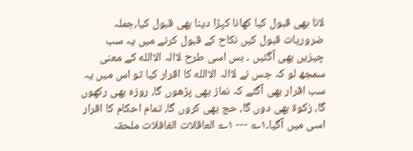لانا بھی قبول کیا کھانا کپڑا دینا بھی قبول کیا،جملہ ضروریات قبول کیں نکاح کے قبول کرنے میں یہ سب چیزیں بھی آگئیں ۔ بس اسی طرح لاالہ الاالله کے معنی سمجھ لو کہ جس نے لاالہ الاالله کا اقرار کیا تو اس میں یہ سب اقرار بھی آگئے کہ نماز بھی پڑھوں گا، روزہ بھی رکھوں گا، زکوۃ بھی دوں گا، حج بھی کروں گا، تمام احکام کا اقرار اسی میں آگیا۔۱؎ --- ۱؎ العاقلات الغافلات ملحقہ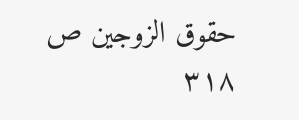حقوق الزوجین ص ۳۱۸